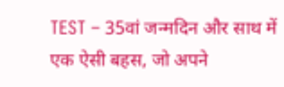TEST – 35वां जन्मदिन और साथ में एक ऐसी बहस, जो अपने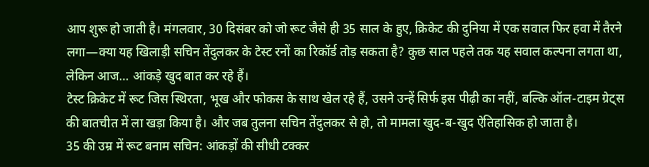आप शुरू हो जाती है। मंगलवार, 30 दिसंबर को जो रूट जैसे ही 35 साल के हुए, क्रिकेट की दुनिया में एक सवाल फिर हवा में तैरने लगा—क्या यह खिलाड़ी सचिन तेंदुलकर के टेस्ट रनों का रिकॉर्ड तोड़ सकता है? कुछ साल पहले तक यह सवाल कल्पना लगता था, लेकिन आज… आंकड़े खुद बात कर रहे हैं।
टेस्ट क्रिकेट में रूट जिस स्थिरता, भूख और फोकस के साथ खेल रहे हैं, उसने उन्हें सिर्फ इस पीढ़ी का नहीं, बल्कि ऑल-टाइम ग्रेट्स की बातचीत में ला खड़ा किया है। और जब तुलना सचिन तेंदुलकर से हो, तो मामला खुद-ब-खुद ऐतिहासिक हो जाता है।
35 की उम्र में रूट बनाम सचिन: आंकड़ों की सीधी टक्कर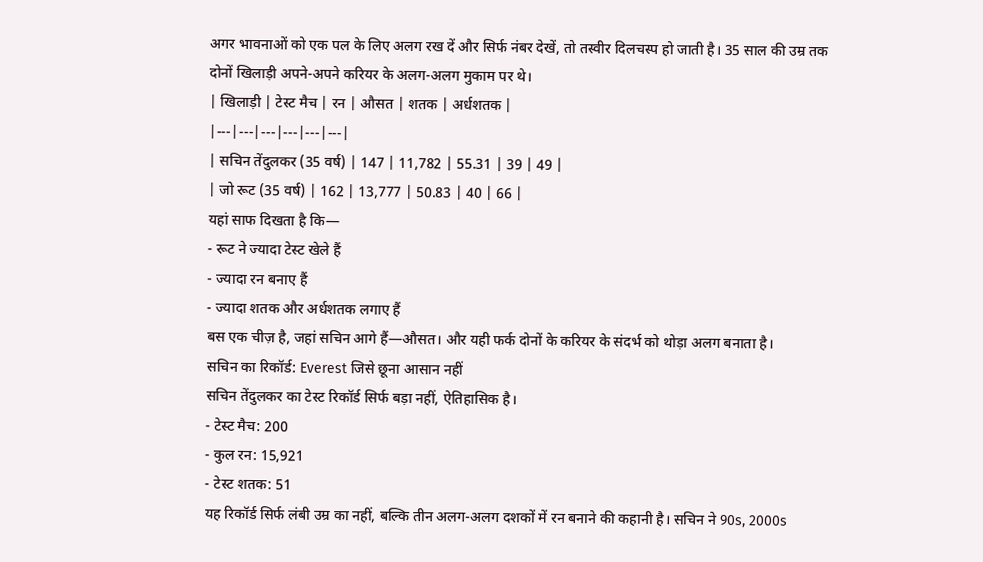अगर भावनाओं को एक पल के लिए अलग रख दें और सिर्फ नंबर देखें, तो तस्वीर दिलचस्प हो जाती है। 35 साल की उम्र तक दोनों खिलाड़ी अपने-अपने करियर के अलग-अलग मुकाम पर थे।
| खिलाड़ी | टेस्ट मैच | रन | औसत | शतक | अर्धशतक |
|---|---|---|---|---|---|
| सचिन तेंदुलकर (35 वर्ष) | 147 | 11,782 | 55.31 | 39 | 49 |
| जो रूट (35 वर्ष) | 162 | 13,777 | 50.83 | 40 | 66 |
यहां साफ दिखता है कि—
- रूट ने ज्यादा टेस्ट खेले हैं
- ज्यादा रन बनाए हैं
- ज्यादा शतक और अर्धशतक लगाए हैं
बस एक चीज़ है, जहां सचिन आगे हैं—औसत। और यही फर्क दोनों के करियर के संदर्भ को थोड़ा अलग बनाता है।
सचिन का रिकॉर्ड: Everest जिसे छूना आसान नहीं
सचिन तेंदुलकर का टेस्ट रिकॉर्ड सिर्फ बड़ा नहीं, ऐतिहासिक है।
- टेस्ट मैच: 200
- कुल रन: 15,921
- टेस्ट शतक: 51
यह रिकॉर्ड सिर्फ लंबी उम्र का नहीं, बल्कि तीन अलग-अलग दशकों में रन बनाने की कहानी है। सचिन ने 90s, 2000s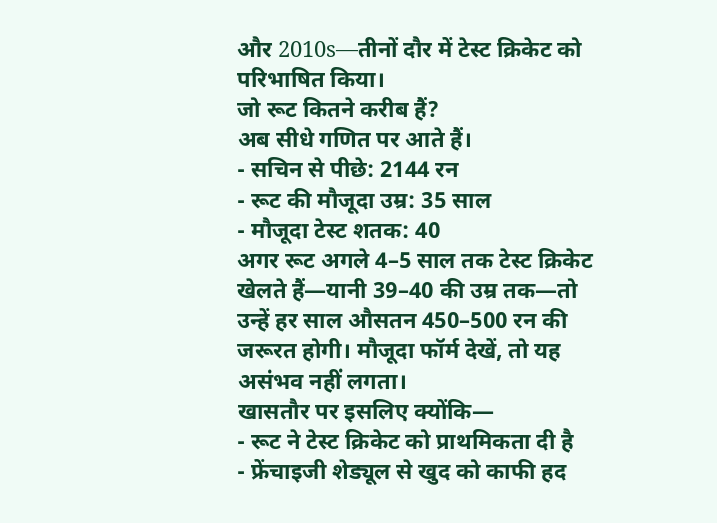और 2010s—तीनों दौर में टेस्ट क्रिकेट को परिभाषित किया।
जो रूट कितने करीब हैं?
अब सीधे गणित पर आते हैं।
- सचिन से पीछे: 2144 रन
- रूट की मौजूदा उम्र: 35 साल
- मौजूदा टेस्ट शतक: 40
अगर रूट अगले 4–5 साल तक टेस्ट क्रिकेट खेलते हैं—यानी 39–40 की उम्र तक—तो उन्हें हर साल औसतन 450–500 रन की जरूरत होगी। मौजूदा फॉर्म देखें, तो यह असंभव नहीं लगता।
खासतौर पर इसलिए क्योंकि—
- रूट ने टेस्ट क्रिकेट को प्राथमिकता दी है
- फ्रेंचाइजी शेड्यूल से खुद को काफी हद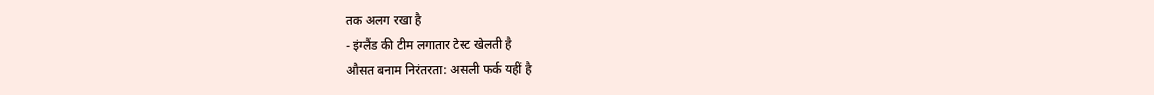तक अलग रखा है
- इंग्लैंड की टीम लगातार टेस्ट खेलती है
औसत बनाम निरंतरता: असली फर्क यहीं है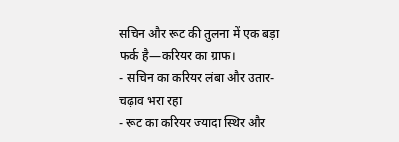सचिन और रूट की तुलना में एक बड़ा फर्क है—करियर का ग्राफ।
- सचिन का करियर लंबा और उतार-चढ़ाव भरा रहा
- रूट का करियर ज्यादा स्थिर और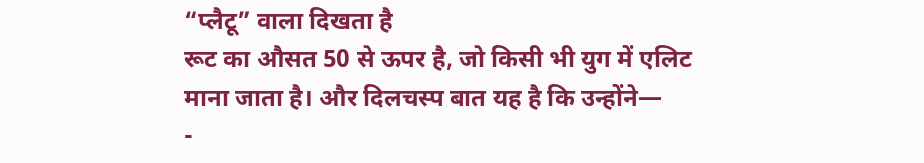“प्लैटू” वाला दिखता है
रूट का औसत 50 से ऊपर है, जो किसी भी युग में एलिट माना जाता है। और दिलचस्प बात यह है कि उन्होंने—
-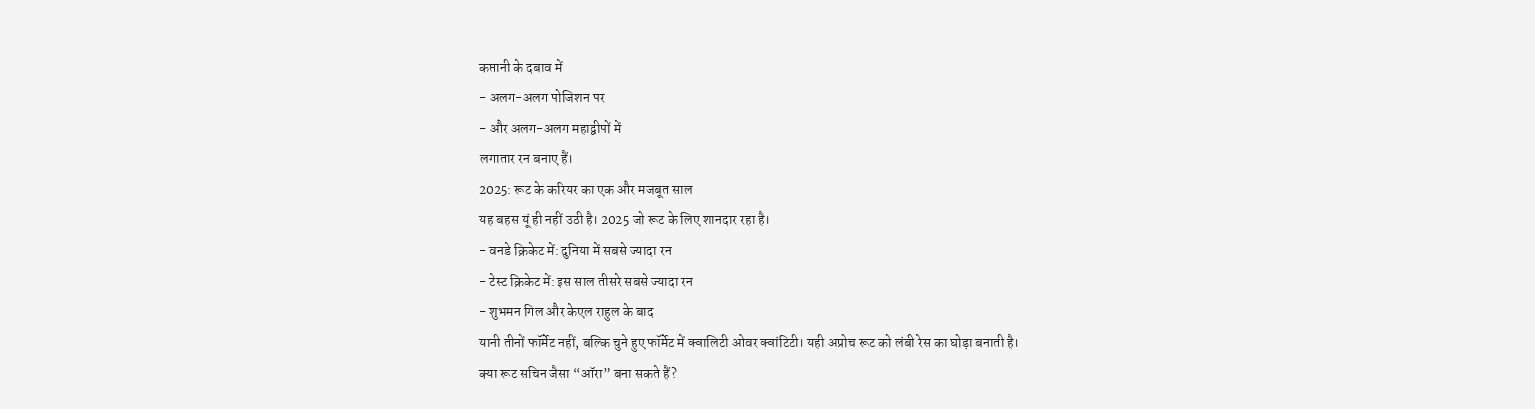कप्तानी के दबाव में
- अलग-अलग पोजिशन पर
- और अलग-अलग महाद्वीपों में
लगातार रन बनाए हैं।
2025: रूट के करियर का एक और मजबूत साल
यह बहस यूं ही नहीं उठी है। 2025 जो रूट के लिए शानदार रहा है।
- वनडे क्रिकेट में: दुनिया में सबसे ज्यादा रन
- टेस्ट क्रिकेट में: इस साल तीसरे सबसे ज्यादा रन
- शुभमन गिल और केएल राहुल के बाद
यानी तीनों फॉर्मेट नहीं, बल्कि चुने हुए फॉर्मेट में क्वालिटी ओवर क्वांटिटी। यही अप्रोच रूट को लंबी रेस का घोड़ा बनाती है।
क्या रूट सचिन जैसा “ऑरा” बना सकते हैं?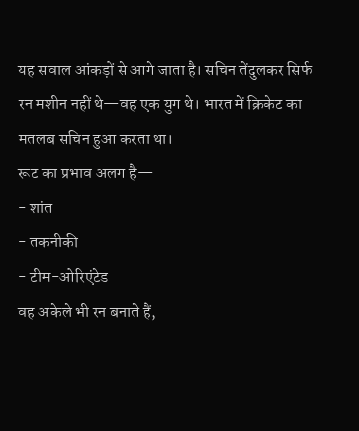यह सवाल आंकड़ों से आगे जाता है। सचिन तेंदुलकर सिर्फ रन मशीन नहीं थे—वह एक युग थे। भारत में क्रिकेट का मतलब सचिन हुआ करता था।
रूट का प्रभाव अलग है—
- शांत
- तकनीकी
- टीम-ओरिएंटेड
वह अकेले भी रन बनाते हैं,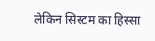लेकिन सिस्टम का हिस्सा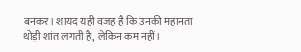बनकर। शायद यही वजह है कि उनकी महानता थोड़ी शांत लगती है, लेकिन कम नहीं।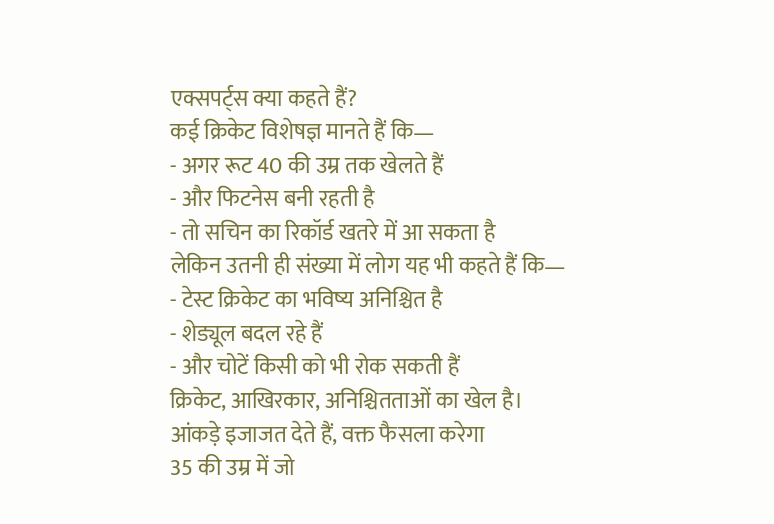एक्सपर्ट्स क्या कहते हैं?
कई क्रिकेट विशेषज्ञ मानते हैं कि—
- अगर रूट 40 की उम्र तक खेलते हैं
- और फिटनेस बनी रहती है
- तो सचिन का रिकॉर्ड खतरे में आ सकता है
लेकिन उतनी ही संख्या में लोग यह भी कहते हैं कि—
- टेस्ट क्रिकेट का भविष्य अनिश्चित है
- शेड्यूल बदल रहे हैं
- और चोटें किसी को भी रोक सकती हैं
क्रिकेट, आखिरकार, अनिश्चितताओं का खेल है।
आंकड़े इजाजत देते हैं, वक्त फैसला करेगा
35 की उम्र में जो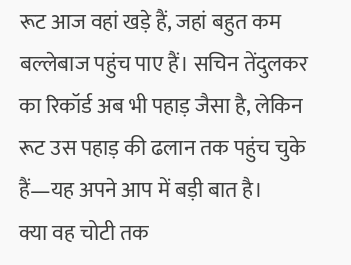रूट आज वहां खड़े हैं, जहां बहुत कम बल्लेबाज पहुंच पाए हैं। सचिन तेंदुलकर का रिकॉर्ड अब भी पहाड़ जैसा है, लेकिन रूट उस पहाड़ की ढलान तक पहुंच चुके हैं—यह अपने आप में बड़ी बात है।
क्या वह चोटी तक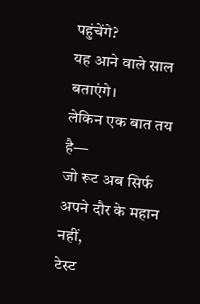पहुंचेंगे?
यह आने वाले साल बताएंगे।
लेकिन एक बात तय है—
जो रूट अब सिर्फ अपने दौर के महान नहीं,
टेस्ट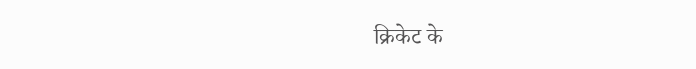क्रिकेट के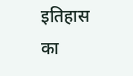इतिहास का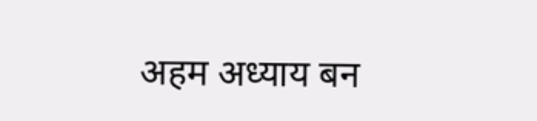अहम अध्याय बन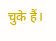चुके हैं।